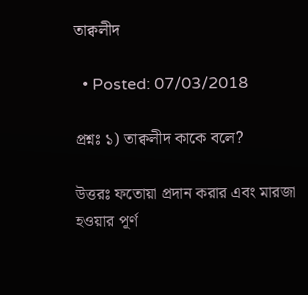তাক্বলীদ

  • Posted: 07/03/2018

প্রশ্নঃ ১) তাক্বলীদ কাকে বলে?

উত্তরঃ ফতোয়া প্রদান করার এবং মারজা হওয়ার পূর্ণ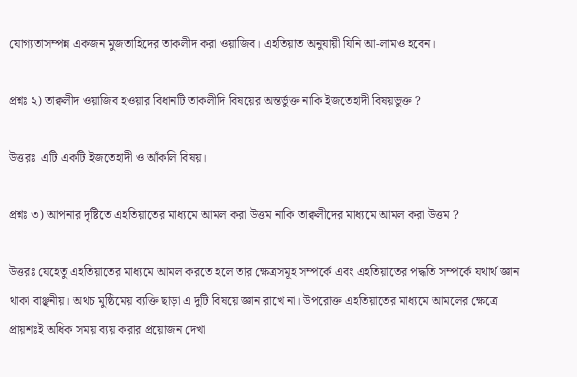যোগ্যতাসম্পন্ন একজন মুজতাহিদের তাকলীদ করা ওয়াজিব। এহতিয়াত অনুযায়ী যিনি আ-লামও হবেন।

প্রশ্নঃ ২) তাক্বলীদ ওয়াজিব হওয়ার বিধানটি তাকলীদি বিষয়ের অন্তর্ভুক্ত নাকি ইজতেহাদী বিষয়ভুক্ত ?

উত্তরঃ  এটি একটি ইজতেহাদী ও আঁকলি বিষয়।

প্রশ্নঃ ৩) আপনার দৃষ্টিতে এহতিয়াতের মাধ্যমে আমল করা উত্তম নাকি তাক্বলীদের মাধ্যমে আমল করা উত্তম ?

উত্তরঃ যেহেতু এহতিয়াতের মাধ্যমে আমল করতে হলে তার ক্ষেত্রসমূহ সম্পর্কে এবং এহতিয়াতের পদ্ধতি সম্পর্কে যথার্থ জ্ঞান থাকা বাঞ্ছনীয়। অথচ মুষ্ঠিমেয় ব্যক্তি ছাড়া এ দুটি বিষয়ে জ্ঞান রাখে না। উপরোক্ত এহতিয়াতের মাধ্যমে আমলের ক্ষেত্রে প্রায়শঃই অধিক সময় ব্যয় করার প্রয়োজন দেখা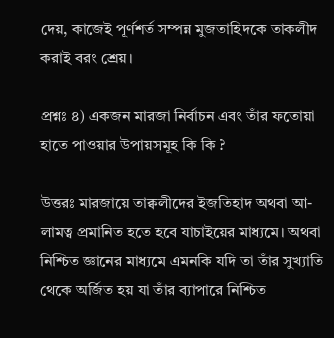দেয়, কাজেই পূর্ণশর্ত সম্পন্ন মুজতাহিদকে তাকলীদ করাই বরং শ্রেয়।

প্রশ্নঃ ৪) একজন মারজা নির্বাচন এবং তাঁর ফতোয়া হাতে পাওয়ার উপায়সমূহ কি কি ?

উত্তরঃ মারজায়ে তাক্বলীদের ইজতিহাদ অথবা আ-লামত্ব প্রমানিত হতে হবে যাচাইয়ের মাধ্যমে। অথবা নিশ্চিত জ্ঞানের মাধ্যমে এমনকি যদি তা তাঁর সুখ্যাতি থেকে অর্জিত হয় যা তাঁর ব্যাপারে নিশ্চিত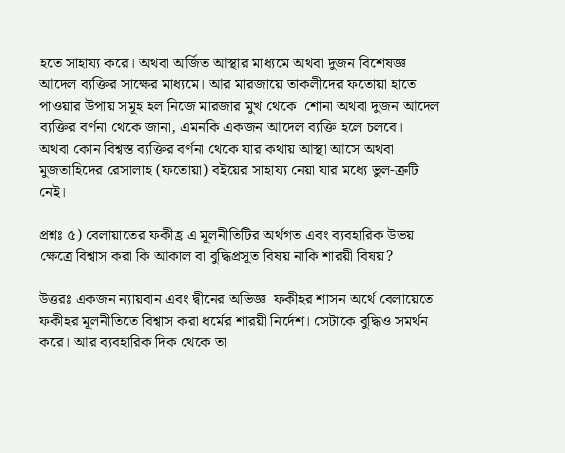হতে সাহায্য করে। অথবা অর্জিত আস্থার মাধ্যমে অথবা দুজন বিশেষজ্ঞ আদেল ব্যক্তির সাক্ষের মাধ্যমে। আর মারজায়ে তাকলীদের ফতোয়া হাতে পাওয়ার উপায় সমূহ হল নিজে মারজার মুখ থেকে  শোনা অথবা দুজন আদেল ব্যক্তির বর্ণনা থেকে জানা, এমনকি একজন আদেল ব্যক্তি হলে চলবে।  অথবা কোন বিশ্বস্ত ব্যক্তির বর্ণনা থেকে যার কথায় আস্থা আসে অথবা মুজতাহিদের রেসালাহ (ফতোয়া) বইয়ের সাহায্য নেয়া যার মধ্যে ভুল-ক্রটি নেই।

প্রশ্নঃ ৫) বেলায়াতের ফকীহ্র এ মূলনীতিটির অর্থগত এবং ব্যবহারিক উভয় ক্ষেত্রে বিশ্বাস করা কি আকাল বা বুদ্ধিপ্রসূত বিষয় নাকি শারয়ী বিষয়?

উত্তরঃ একজন ন্যায়বান এবং দ্বীনের অভিজ্ঞ  ফকীহর শাসন অর্থে বেলায়েতে ফকীহর মূলনীতিতে বিশ্বাস করা ধর্মের শারয়ী নির্দেশ। সেটাকে বুদ্ধিও সমর্থন করে। আর ব্যবহারিক দিক থেকে তা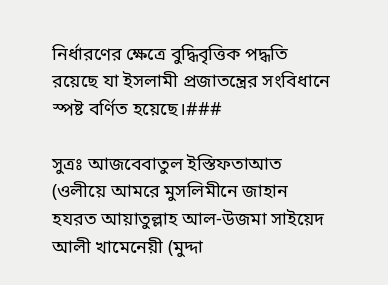নির্ধারণের ক্ষেত্রে বুদ্ধিবৃত্তিক পদ্ধতি রয়েছে যা ইসলামী প্রজাতন্ত্রের সংবিধানে স্পষ্ট বর্ণিত হয়েছে।###

সুত্রঃ আজবেবাতুল ইস্তিফতাআত (ওলীয়ে আমরে মুসলিমীনে জাহান হযরত আয়াতুল্লাহ আল-উজমা সাইয়েদ আলী খামেনেয়ী (মুদ্দা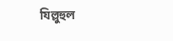যিল্লুহুল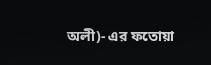অলী)- এর ফতোয়া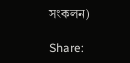সংকলন)

Share: